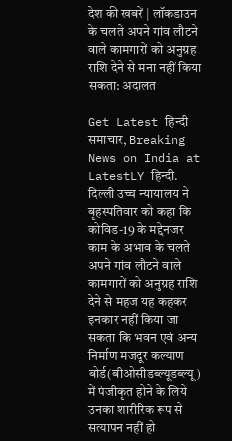देश की खबरें | लॉकडाउन के चलते अपने गांव लौटने वाले कामगारों को अनुग्रह राशि देने से मना नहीं किया सकता: अदालत

Get Latest हिन्दी समाचार, Breaking News on India at LatestLY हिन्दी. दिल्ली उच्च न्यायालय ने बृहस्पतिवार को कहा कि कोविड-19 के मद्देनजर काम के अभाव के चलते अपने गांव लौटने वाले कामगारों को अनुग्रह राशि देने से महज यह कहकर इनकार नहीं किया जा सकता कि भवन एवं अन्य निर्माण मजदूर कल्याण बोर्ड(बीओसीडब्ल्यूडब्ल्यू) में पंजीकृत होने के लिये उनका शारीरिक रूप से सत्यापन नहीं हो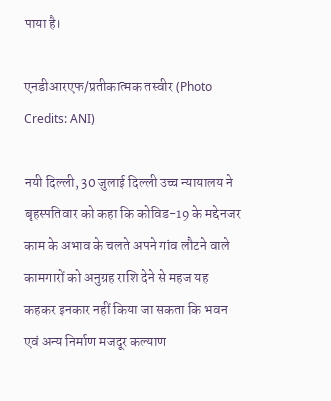पाया है।

एनडीआरएफ/प्रतीकात्मक तस्वीर (Photo Credits: ANI)

नयी दिल्ली, 30 जुलाई दिल्ली उच्च न्यायालय ने बृहस्पतिवार को कहा कि कोविड-19 के मद्देनजर काम के अभाव के चलते अपने गांव लौटने वाले कामगारों को अनुग्रह राशि देने से महज यह कहकर इनकार नहीं किया जा सकता कि भवन एवं अन्य निर्माण मजदूर कल्याण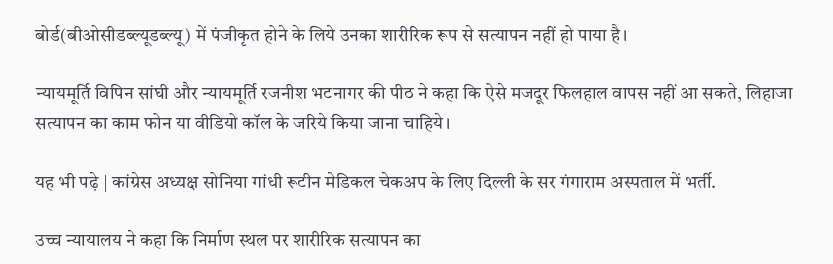बोर्ड(बीओसीडब्ल्यूडब्ल्यू) में पंजीकृत होने के लिये उनका शारीरिक रूप से सत्यापन नहीं हो पाया है।

न्यायमूर्ति विपिन सांघी और न्यायमूर्ति रजनीश भटनागर की पीठ ने कहा कि ऐसे मजदूर फिलहाल वापस नहीं आ सकते, लिहाजा सत्यापन का काम फोन या वीडियो कॉल के जरिये किया जाना चाहिये।

यह भी पढ़े | कांग्रेस अध्यक्ष सोनिया गांधी रूटीन मेडिकल चेकअप के लिए दिल्ली के सर गंगाराम अस्पताल में भर्ती.

उच्च न्यायालय ने कहा कि निर्माण स्थल पर शारीरिक सत्यापन का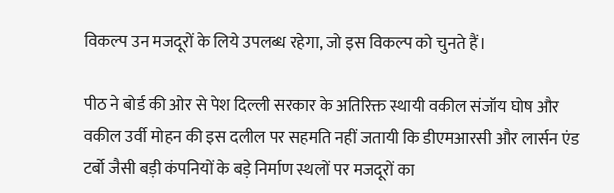विकल्प उन मजदूरों के लिये उपलब्ध रहेगा, जो इस विकल्प को चुनते हैं।

पीठ ने बोर्ड की ओर से पेश दिल्ली सरकार के अतिरिक्त स्थायी वकील संजॉय घोष और वकील उर्वी मोहन की इस दलील पर सहमति नहीं जतायी कि डीएमआरसी और लार्सन एंड टर्बो जैसी बड़ी कंपनियों के बड़े निर्माण स्थलों पर मजदूरों का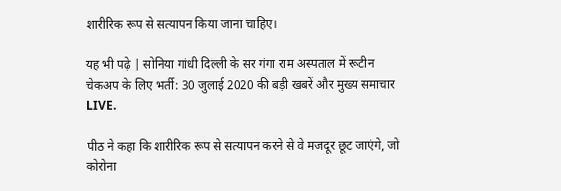शारीरिक रूप से सत्यापन किया जाना चाहिए।

यह भी पढ़े | सोनिया गांधी दिल्ली के सर गंगा राम अस्पताल में रूटीन चेकअप के लिए भर्ती: 30 जुलाई 2020 की बड़ी खबरें और मुख्य समाचार LIVE.

पीठ ने कहा कि शारीरिक रूप से सत्यापन करने से वे मजदूर छूट जाएंगे, जो कोरोना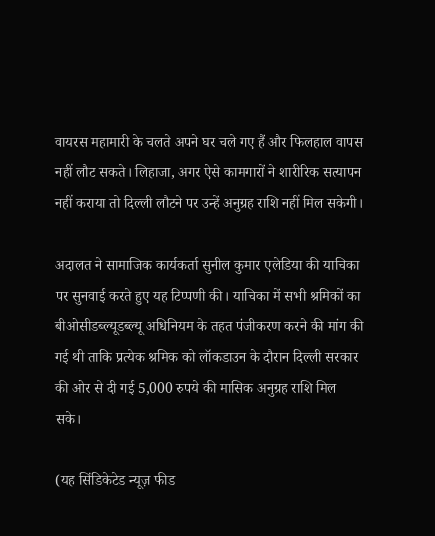वायरस महामारी के चलते अपने घर चले गए हैं और फिलहाल वापस नहीं लौट सकते। लिहाजा, अगर ऐसे कामगारों ने शारीरिक सत्यापन नहीं कराया तो दिल्ली लौटने पर उन्हें अनुग्रह राशि नहीं मिल सकेगी।

अदालत ने सामाजिक कार्यकर्ता सुनील कुमार एलेडिया की याचिका पर सुनवाई करते हुए यह टिप्पणी की। याचिका में सभी श्रमिकों का बीओसीडब्ल्यूडब्ल्यू अधिनियम के तहत पंजीकरण करने की मांग की गई थी ताकि प्रत्येक श्रमिक को लॉकडाउन के दौरान दिल्ली सरकार की ओर से दी गई 5,000 रुपये की मासिक अनुग्रह राशि मिल सके।

(यह सिंडिकेटेड न्यूज़ फीड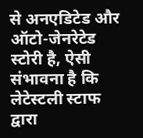से अनएडिटेड और ऑटो-जेनरेटेड स्टोरी है, ऐसी संभावना है कि लेटेस्टली स्टाफ द्वारा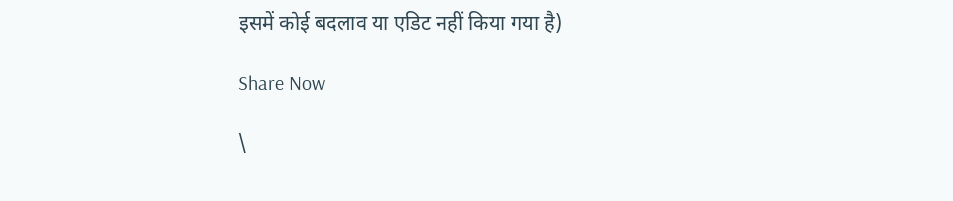इसमें कोई बदलाव या एडिट नहीं किया गया है)

Share Now

\